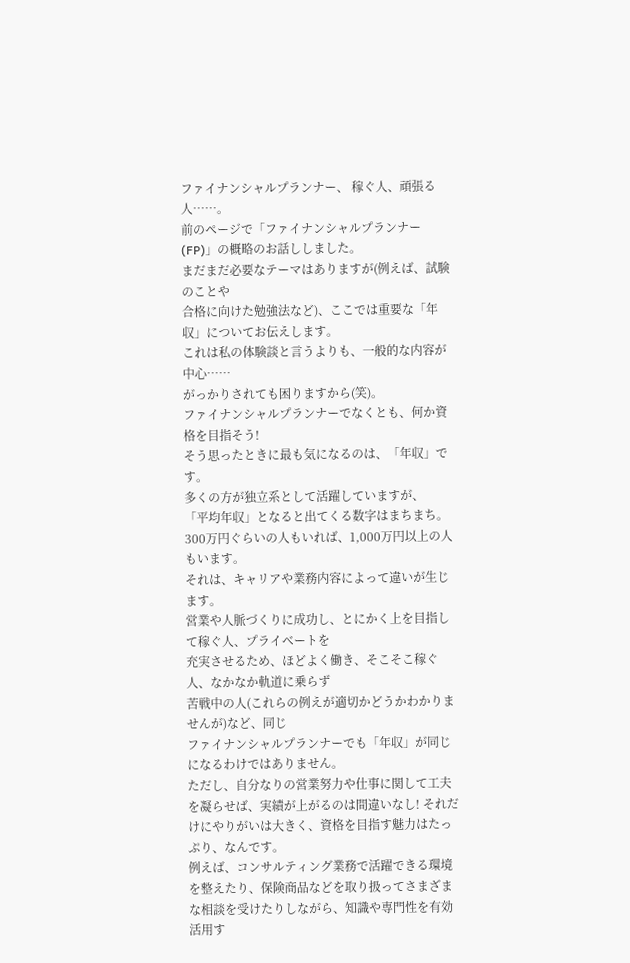ファイナンシャルプランナー、 稼ぐ人、頑張る人……。
前のページで「ファイナンシャルプランナー(FP)」の概略のお話ししました。
まだまだ必要なテーマはありますが(例えば、試験のことや
合格に向けた勉強法など)、ここでは重要な「年収」についてお伝えします。
これは私の体験談と言うよりも、一般的な内容が中心……
がっかりされても困りますから(笑)。
ファイナンシャルプランナーでなくとも、何か資格を目指そう!
そう思ったときに最も気になるのは、「年収」です。
多くの方が独立系として活躍していますが、
「平均年収」となると出てくる数字はまちまち。
300万円ぐらいの人もいれば、1,000万円以上の人もいます。
それは、キャリアや業務内容によって違いが生じます。
営業や人脈づくりに成功し、とにかく上を目指して稼ぐ人、プライベートを
充実させるため、ほどよく働き、そこそこ稼ぐ人、なかなか軌道に乗らず
苦戦中の人(これらの例えが適切かどうかわかりませんが)など、同じ
ファイナンシャルプランナーでも「年収」が同じになるわけではありません。
ただし、自分なりの営業努力や仕事に関して工夫を凝らせば、実績が上がるのは間違いなし! それだけにやりがいは大きく、資格を目指す魅力はたっぷり、なんです。
例えば、コンサルティング業務で活躍できる環境を整えたり、保険商品などを取り扱ってさまざまな相談を受けたりしながら、知識や専門性を有効活用す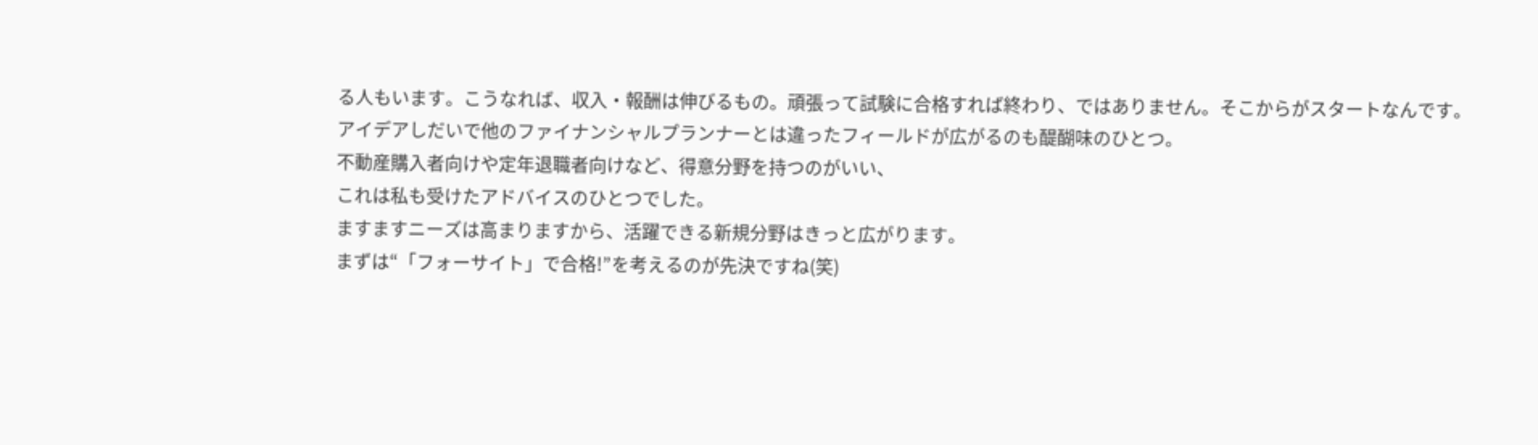る人もいます。こうなれば、収入・報酬は伸びるもの。頑張って試験に合格すれば終わり、ではありません。そこからがスタートなんです。
アイデアしだいで他のファイナンシャルプランナーとは違ったフィールドが広がるのも醍醐味のひとつ。
不動産購入者向けや定年退職者向けなど、得意分野を持つのがいい、
これは私も受けたアドバイスのひとつでした。
ますますニーズは高まりますから、活躍できる新規分野はきっと広がります。
まずは“「フォーサイト」で合格!”を考えるのが先決ですね(笑)